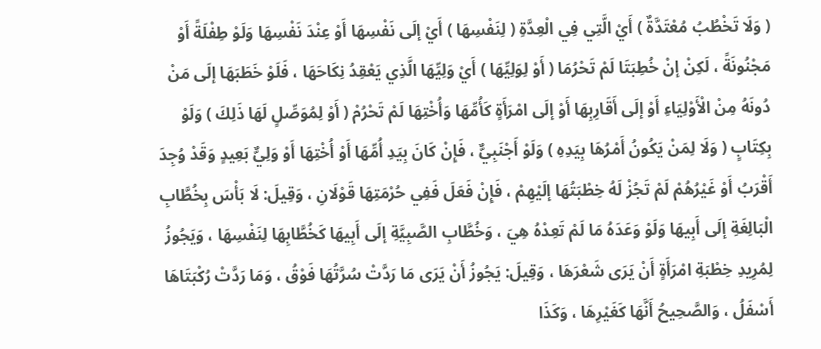( وَلَا تَخْطُبُ مُعْتَدَّةٌ ) أَيْ الَّتِي فِي الْعِدَّةِ ( لِنَفْسِهَا ) أَيْ إلَى نَفْسِهَا أَوْ عِنْدَ نَفْسِهَا وَلَوْ طِفْلَةً أَوْ مَجْنُونَةً ، لَكِنْ إنْ خُطِبَتَا لَمْ تَحْرُمَا ( أَوْ لِوَلِيِّهَا ) أَيْ وَلِيِّهَا الَّذِي يَعْقِدُ نِكَاحَهَا ، فَلَوْ خَطَبَهَا إلَى مَنْ دُونَهُ مِنْ الْأَوْلِيَاءِ أَوْ إلَى أَقَارِبِهَا أَوْ إلَى امْرَأَةٍ كَأُمِّهَا وَأُخْتِهَا لَمْ تَحْرُمْ ( أَوْ لِمُوَصِّلٍ لَهَا ذَلِكَ ) وَلَوْ بِكِتَابٍ ( وَلَا لِمَنْ يَكُونُ أَمْرُهَا بِيَدِهِ ) وَلَوْ أَجْنَبِيٌّ ، فَإِنْ كَانَ بِيَدِ أُمِّهَا أَوْ أُخْتِهَا أَوْ وَلِيٌّ بَعِيدٍ وَقَدْ وُجِدَ أَقْرَبُ أَوْ غَيْرُهُمْ لَمْ تَجُزْ لَهُ خِطْبَتُهَا إلَيْهِمْ ، فَإِنْ فَعَلَ فَفِي حُرْمَتِهَا قَوْلَانِ ، وَقِيلَ: لَا بَأْسَ بِخُطَّابِ الْبَالِغَةِ إلَى أَبِيهَا وَلَوْ وَعَدَهُ مَا لَمْ تَعِدْهُ هِيَ ، وَخُطَّابِ الصَّبِيَّةِ إلَى أَبِيهَا كَخُطَّابِهَا لِنَفْسِهَا ، وَيَجُوزُ لِمُرِيدِ خِطْبَةِ امْرَأَةٍ أَنْ يَرَى شَعْرَهَا ، وَقِيلَ: يَجُوزُ أَنْ يَرَى مَا رَدَّتْ سُرَّتُهَا فَوْقُ ، وَمَا رَدَّتْ رُكْبَتَاهَا أَسْفَلُ ، وَالصَّحِيحُ أَنَّهَا كَغَيْرِهَا ، وَكَذَا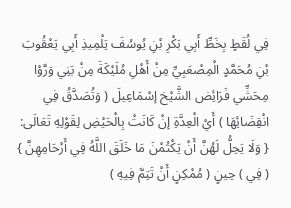فِي لُقَطٍ بِخَطِّ أَبِي بَكْرِ بْنِ يُوسُفَ تِلْمِيذِ أَبِي يَعْقُوبَ بْنِ مُحَمَّدٍ الْمِصْعَبِيِّ مِنْ أَهْلِ مُلَيْكَةَ مِنْ بَنِي وَرَّوْا مِحَشِّي فَرَائِض الشَّيْخ إسْمَاعِيلَ ( وَتُصَدَّقُ فِي انْقِضَائِهَا ) أَيْ الْعِدَّةِ إنْ كَانَتْ بِالْحَيْضِ لِقَوْلِهِ تَعَالَى: { وَلَا يَحِلُّ لَهُنَّ أَنْ يَكْتُمْنَ مَا خَلَقَ اللَّهُ فِي أَرْحَامِهِنَّ } ( فِي ) حِينٍ ( مُمْكِنٍ أَنْ تَتِمَّ فِيهِ )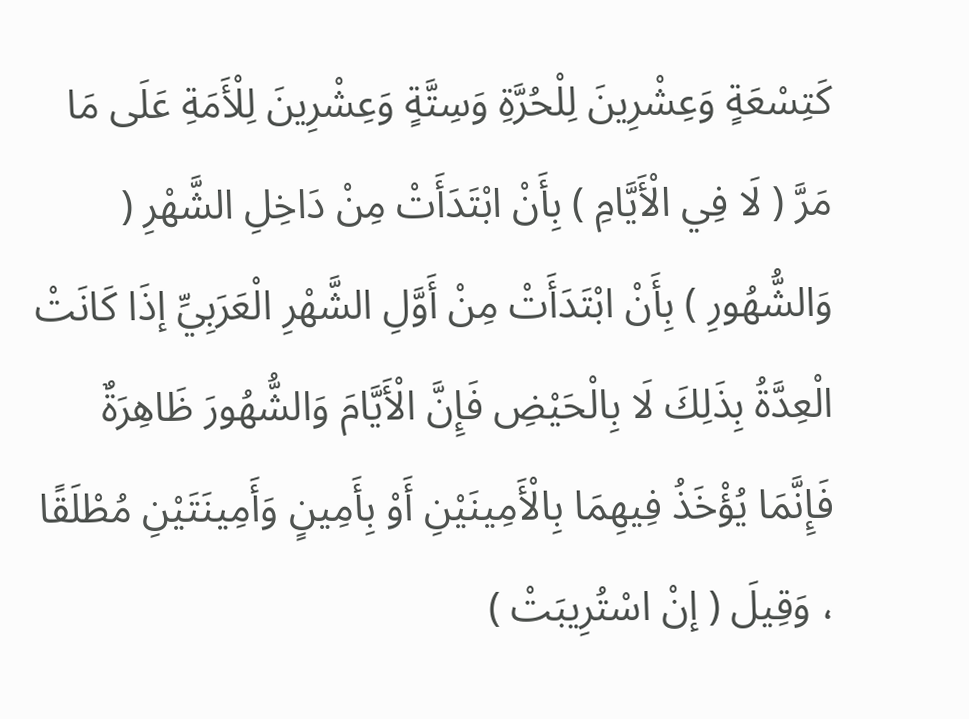كَتِسْعَةٍ وَعِشْرِينَ لِلْحُرَّةِ وَسِتَّةٍ وَعِشْرِينَ لِلْأَمَةِ عَلَى مَا مَرَّ ( لَا فِي الْأَيَّامِ ) بِأَنْ ابْتَدَأَتْ مِنْ دَاخِلِ الشَّهْرِ ( وَالشُّهُورِ ) بِأَنْ ابْتَدَأَتْ مِنْ أَوَّلِ الشَّهْرِ الْعَرَبِيِّ إذَا كَانَتْ الْعِدَّةُ بِذَلِكَ لَا بِالْحَيْضِ فَإِنَّ الْأَيَّامَ وَالشُّهُورَ ظَاهِرَةٌ فَإِنَّمَا يُؤْخَذُ فِيهِمَا بِالْأَمِينَيْنِ أَوْ بِأَمِينٍ وَأَمِينَتَيْنِ مُطْلَقًا ، وَقِيلَ ( إنْ اسْتُرِيبَتْ )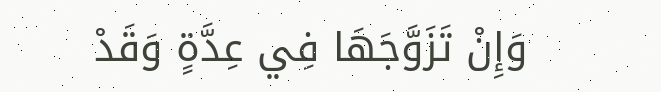وَإِنْ تَزَوَّجَهَا فِي عِدَّةٍ وَقَدْ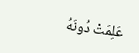عَلِمَتْ دُونَهُ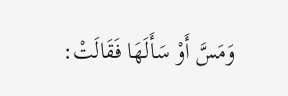وَمَسَّ أَوْ سَأَلَهَا فَقَالَتْ: